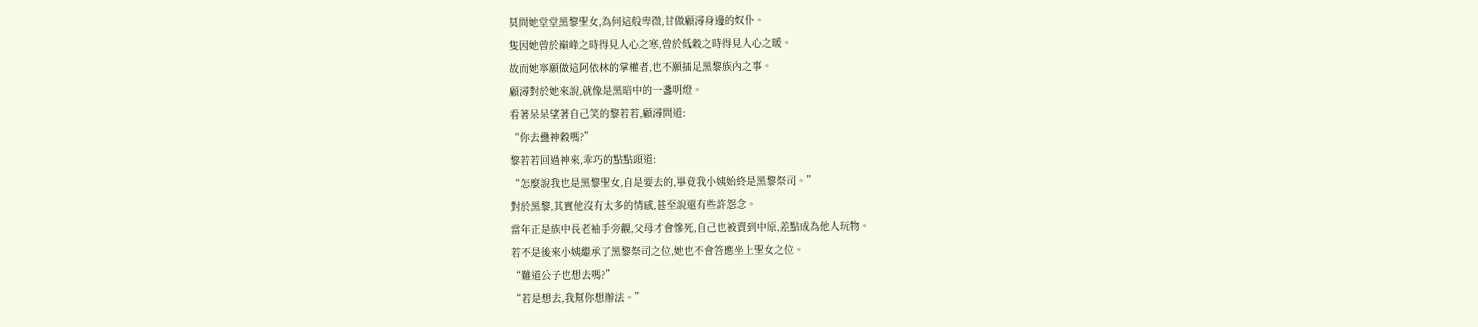莫問她堂堂黑黎聖女,為何這般卑微,甘做顧潯身邊的奴仆。
隻因她曾於巔峰之時得見人心之寒,曾於低穀之時得見人心之暖。
故而她寧願做這阿依林的掌權者,也不願插足黑黎族內之事。
顧潯對於她來說,就像是黑暗中的一盞明燈。
看著呆呆望著自己笑的黎若若,顧潯問道:
“你去蠱神穀嗎?”
黎若若回過神來,乖巧的點點頭道:
“怎麼說我也是黑黎聖女,自是要去的,畢竟我小姨始終是黑黎祭司。”
對於黑黎,其實他沒有太多的情感,甚至說還有些許怨念。
當年正是族中長老袖手旁觀,父母才會慘死,自己也被賣到中原,差點成為他人玩物。
若不是後來小姨繼承了黑黎祭司之位,她也不會答應坐上聖女之位。
“難道公子也想去嗎?”
“若是想去,我幫你想辦法。”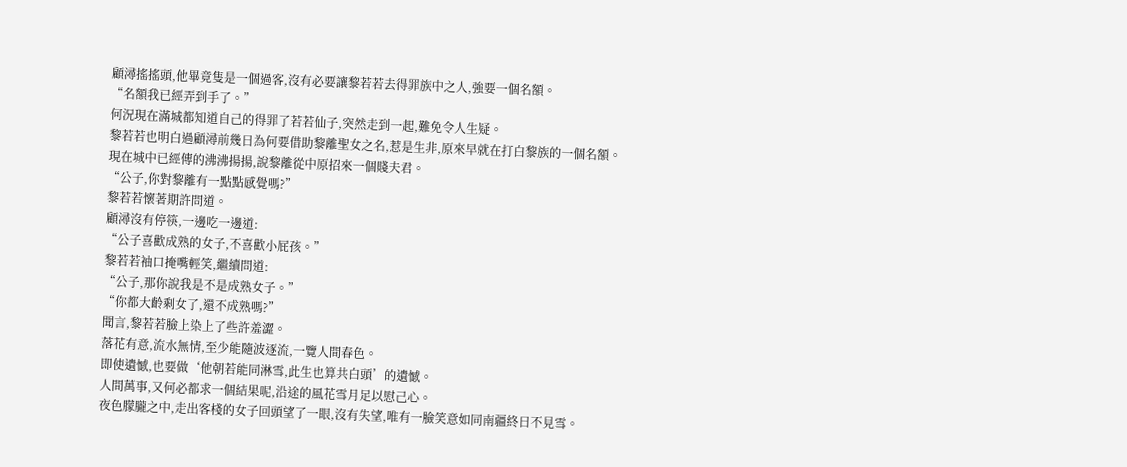顧潯搖搖頭,他畢竟隻是一個過客,沒有必要讓黎若若去得罪族中之人,強要一個名額。
“名額我已經弄到手了。”
何況現在滿城都知道自己的得罪了若若仙子,突然走到一起,難免令人生疑。
黎若若也明白過顧潯前幾日為何要借助黎離聖女之名,惹是生非,原來早就在打白黎族的一個名額。
現在城中已經傳的沸沸揚揚,說黎離從中原招來一個賤夫君。
“公子,你對黎離有一點點感覺嗎?”
黎若若懷著期許問道。
顧潯沒有停筷,一邊吃一邊道:
“公子喜歡成熟的女子,不喜歡小屁孩。”
黎若若袖口掩嘴輕笑,繼續問道:
“公子,那你說我是不是成熟女子。”
“你都大齡剩女了,還不成熟嗎?”
聞言,黎若若臉上染上了些許羞澀。
落花有意,流水無情,至少能隨波逐流,一覽人間春色。
即使遺憾,也要做‘他朝若能同淋雪,此生也算共白頭’的遺憾。
人間萬事,又何必都求一個結果呢,沿途的風花雪月足以慰己心。
夜色朦朧之中,走出客棧的女子回頭望了一眼,沒有失望,唯有一臉笑意如同南疆終日不見雪。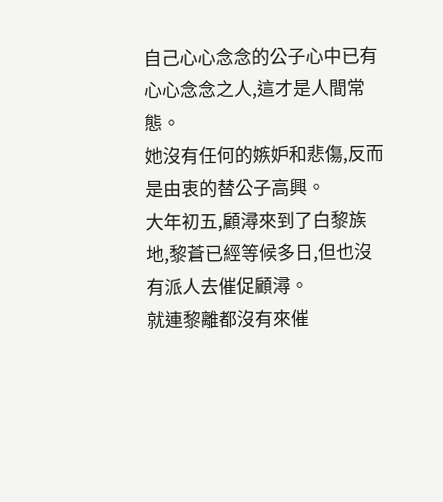自己心心念念的公子心中已有心心念念之人,這才是人間常態。
她沒有任何的嫉妒和悲傷,反而是由衷的替公子高興。
大年初五,顧潯來到了白黎族地,黎蒼已經等候多日,但也沒有派人去催促顧潯。
就連黎離都沒有來催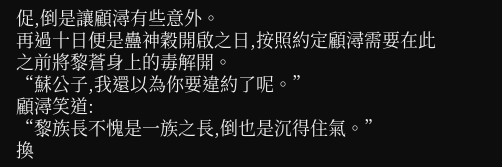促,倒是讓顧潯有些意外。
再過十日便是蠱神穀開啟之日,按照約定顧潯需要在此之前將黎蒼身上的毒解開。
“蘇公子,我還以為你要違約了呢。”
顧潯笑道:
“黎族長不愧是一族之長,倒也是沉得住氣。”
換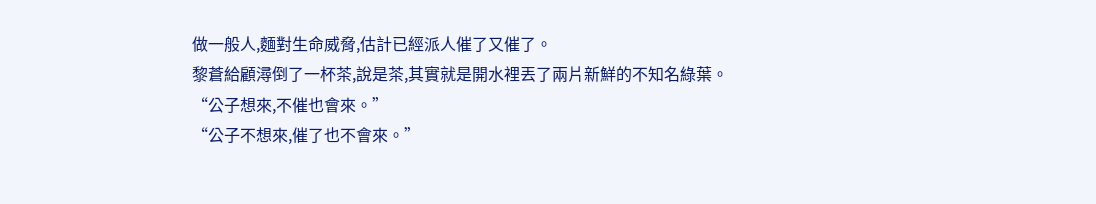做一般人,麵對生命威脅,估計已經派人催了又催了。
黎蒼給顧潯倒了一杯茶,說是茶,其實就是開水裡丟了兩片新鮮的不知名綠葉。
“公子想來,不催也會來。”
“公子不想來,催了也不會來。”